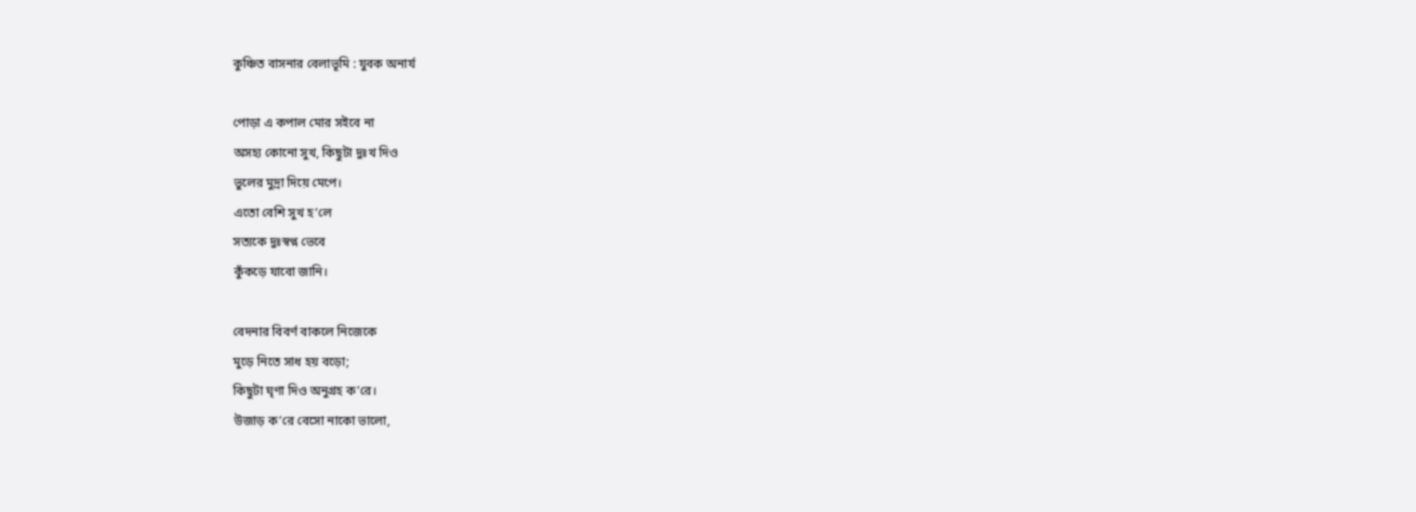কুঞ্চিত বাসনার বেলাভূমি : যুবক অনার্য

পোড়া এ কপাল মোর সইবে না
অসহ্য কোনো সুখ, কিছুটা দুঃখ দিও
ভুলের মুদ্রা দিয়ে মেপে।
এতো বেশি সুখ হ’লে
সত্যকে দুঃস্বপ্ন ভেবে
কুঁকড়ে যাবো জানি।

বেদনার বিবর্ণ বাকলে নিজেকে
মুড়ে নিতে সাধ হয় বড়ো;
কিছুটা ঘৃণা দিও অনুগ্রহ ক’রে।
উজাড় ক’রে বেসো নাকো ভালো,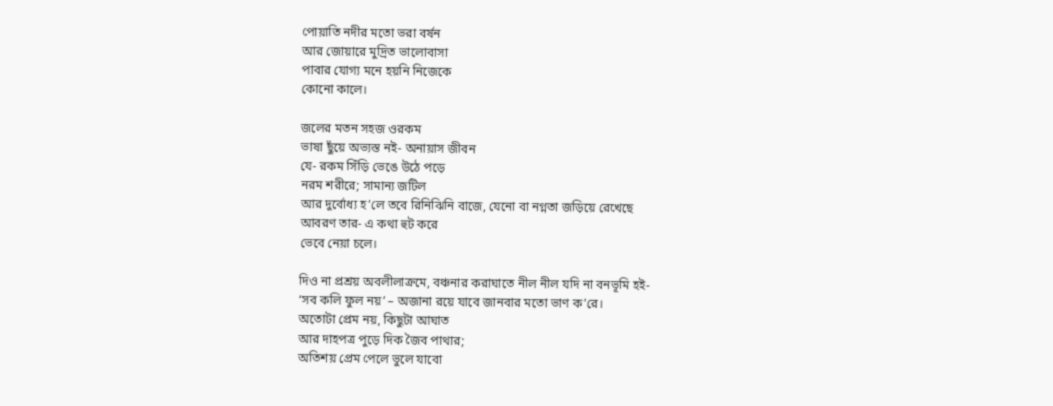পোয়াতি নদীর মতো ভরা বর্ষন
আর জোয়ারে মুদ্রিত ভালোবাসা
পাবার যোগ্য মনে হয়নি নিজেকে
কোনো কালে।

জলের মতন সহজ ওরকম
ভাষা ছুঁয়ে অভ্যস্ত নই- অনায়াস জীবন
যে- রকম সিঁড়ি ভেঙে উঠে পড়ে
নরম শরীরে; সামান্য জটিল
আর দুর্বোধ্য হ’লে তবে রিনিঝিনি বাজে, যেনো বা নগ্নতা জড়িয়ে রেখেছে
আবরণ তার- এ কথা হুট করে
ভেবে নেয়া চলে।

দিও না প্রশ্রয় অবলীলাক্রমে, বঞ্চনার করাঘাতে নীল নীল যদি না বনভূমি হই-
‘সব কলি ফুল নয়’ – অজানা রয়ে যাবে জানবার মতো ভাণ ক’রে।
অতোটা প্রেম নয়, কিছুটা আঘাত
আর দাহপত্র পুড়ে দিক জৈব পাথার;
অতিশয় প্রেম পেলে ভুলে যাবো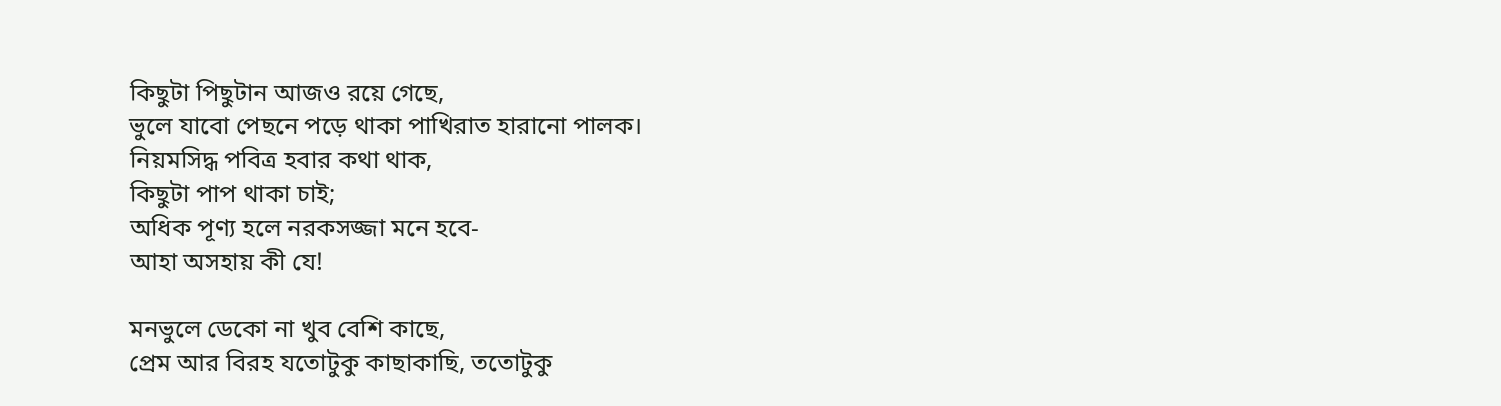কিছুটা পিছুটান আজও রয়ে গেছে,
ভুলে যাবো পেছনে পড়ে থাকা পাখিরাত হারানো পালক।
নিয়মসিদ্ধ পবিত্র হবার কথা থাক,
কিছুটা পাপ থাকা চাই;
অধিক পূণ্য হলে নরকসজ্জা মনে হবে-
আহা অসহায় কী যে!

মনভুলে ডেকো না খুব বেশি কাছে,
প্রেম আর বিরহ যতোটুকু কাছাকাছি, ততোটুকু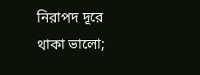নিরাপদ দূরে থাকা ভালো;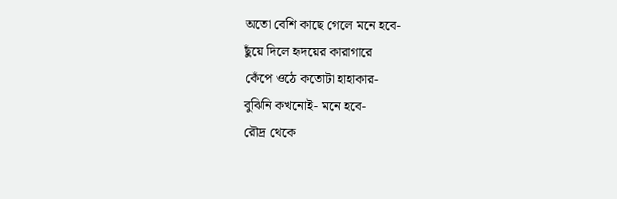অতো বেশি কাছে গেলে মনে হবে-
ছুঁয়ে দিলে হৃদয়ের কারাগারে
কেঁপে ওঠে কতোটা হাহাকার-
বুঝিনি কখনোই- মনে হবে-
রৌদ্র থেকে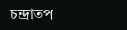চন্দ্রাতপ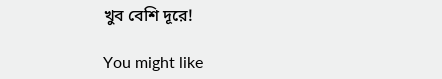খুব বেশি দূরে!

You might like